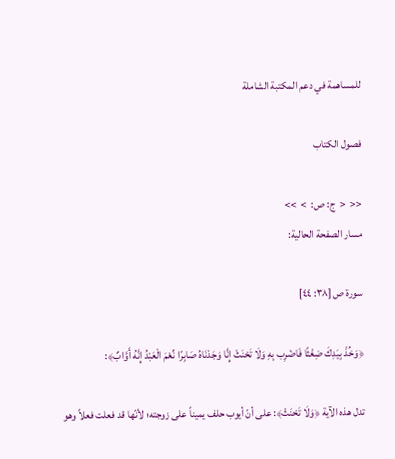للمساهمة في دعم المكتبة الشاملة

فصول الكتاب

<<  <  ج: ص:  >  >>
مسار الصفحة الحالية:

سورة ص [٣٨: ٤٤]

﴿وَخُذْ بِيَدِكَ ضِغْثًا فَاضْرِب بِهِ وَلَا تَحْنَثْ إِنَّا وَجَدْنَاهُ صَابِرًا نِّعْمَ الْعَبْدُ إِنَّهُ أَوَّابٌ﴾:

تدل هذه الآية ﴿وَلَا تَحْنَثْ﴾: على أنّ أيوب حلف يميناً على زوجته؛ لأنّها قد فعلت فعلاً وهو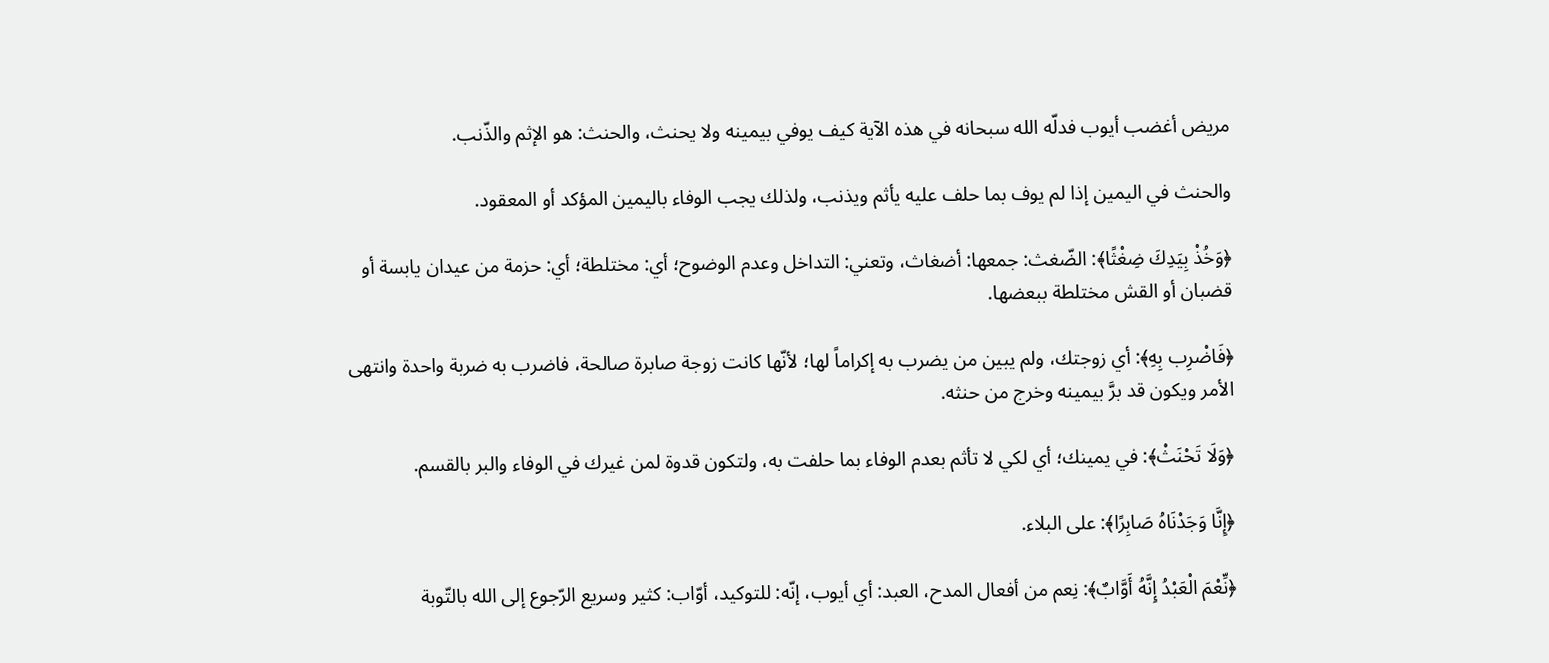مريض أغضب أيوب فدلّه الله سبحانه في هذه الآية كيف يوفي بيمينه ولا يحنث، والحنث: هو الإثم والذّنب.

والحنث في اليمين إذا لم يوف بما حلف عليه يأثم ويذنب، ولذلك يجب الوفاء باليمين المؤكد أو المعقود.

﴿وَخُذْ بِيَدِكَ ضِغْثًا﴾: الضّغث: جمعها: أضغاث، وتعني: التداخل وعدم الوضوح؛ أي: مختلطة؛ أي: حزمة من عيدان يابسة أو قضبان أو القش مختلطة ببعضها.

﴿فَاضْرِب بِهِ﴾: أي زوجتك، ولم يبين من يضرب به إكراماً لها؛ لأنّها كانت زوجة صابرة صالحة، فاضرب به ضربة واحدة وانتهى الأمر ويكون قد برَّ بيمينه وخرج من حنثه.

﴿وَلَا تَحْنَثْ﴾: في يمينك؛ أي لكي لا تأثم بعدم الوفاء بما حلفت به، ولتكون قدوة لمن غيرك في الوفاء والبر بالقسم.

﴿إِنَّا وَجَدْنَاهُ صَابِرًا﴾: على البلاء.

﴿نِّعْمَ الْعَبْدُ إِنَّهُ أَوَّابٌ﴾: نِعم من أفعال المدح، العبد: أي أيوب، إنّه: للتوكيد، أوّاب: كثير وسريع الرّجوع إلى الله بالتّوبة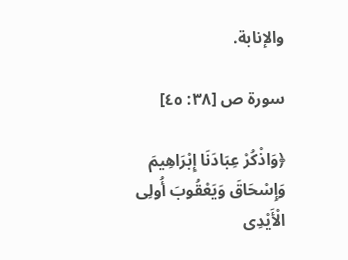والإنابة.

سورة ص [٣٨: ٤٥]

﴿وَاذْكُرْ عِبَادَنَا إِبْرَاهِيمَ وَإِسْحَاقَ وَيَعْقُوبَ أُولِى الْأَيْدِى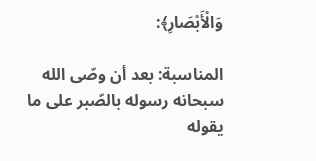وَالْأَبْصَارِ﴾:

المناسبة: بعد أن وصّى الله سبحانه رسوله بالصّبر على ما يقوله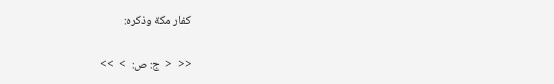كفار مكة وذكره:

<<  <  ج: ص:  >  >>